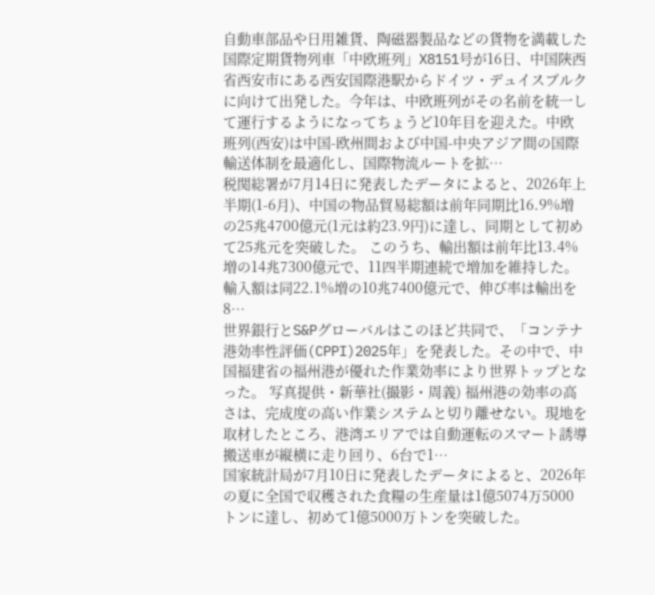自動車部品や日用雑貨、陶磁器製品などの貨物を満載した国際定期貨物列車「中欧班列」X8151号が16日、中国陝西省西安市にある西安国際港駅からドイツ・デュイスブルクに向けて出発した。今年は、中欧班列がその名前を統一して運行するようになってちょうど10年目を迎えた。中欧班列(西安)は中国-欧州間および中国-中央アジア間の国際輸送体制を最適化し、国際物流ルートを拡…
税関総署が7月14日に発表したデータによると、2026年上半期(1-6月)、中国の物品貿易総額は前年同期比16.9%増の25兆4700億元(1元は約23.9円)に達し、同期として初めて25兆元を突破した。 このうち、輸出額は前年比13.4%増の14兆7300億元で、11四半期連続で増加を維持した。輸入額は同22.1%増の10兆7400億元で、伸び率は輸出を8…
世界銀行とS&Pグローバルはこのほど共同で、「コンテナ港効率性評価(CPPI)2025年」を発表した。その中で、中国福建省の福州港が優れた作業効率により世界トップとなった。 写真提供・新華社(撮影・周義) 福州港の効率の高さは、完成度の高い作業システムと切り離せない。現地を取材したところ、港湾エリアでは自動運転のスマート誘導搬送車が縦横に走り回り、6台で1…
国家統計局が7月10日に発表したデータによると、2026年の夏に全国で収穫された食糧の生産量は1億5074万5000トンに達し、初めて1億5000万トンを突破した。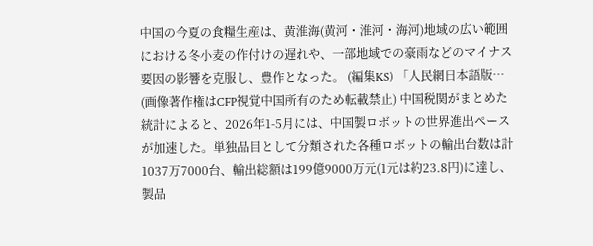中国の今夏の食糧生産は、黄淮海(黄河・淮河・海河)地域の広い範囲における冬小麦の作付けの遅れや、一部地域での豪雨などのマイナス要因の影響を克服し、豊作となった。 (編集KS) 「人民網日本語版…
(画像著作権はCFP視覚中国所有のため転載禁止) 中国税関がまとめた統計によると、2026年1-5月には、中国製ロボットの世界進出ペースが加速した。単独品目として分類された各種ロボットの輸出台数は計1037万7000台、輸出総額は199億9000万元(1元は約23.8円)に達し、製品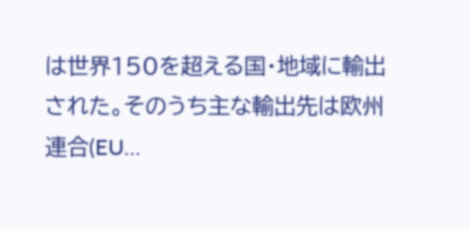は世界150を超える国・地域に輸出された。そのうち主な輸出先は欧州連合(EU…